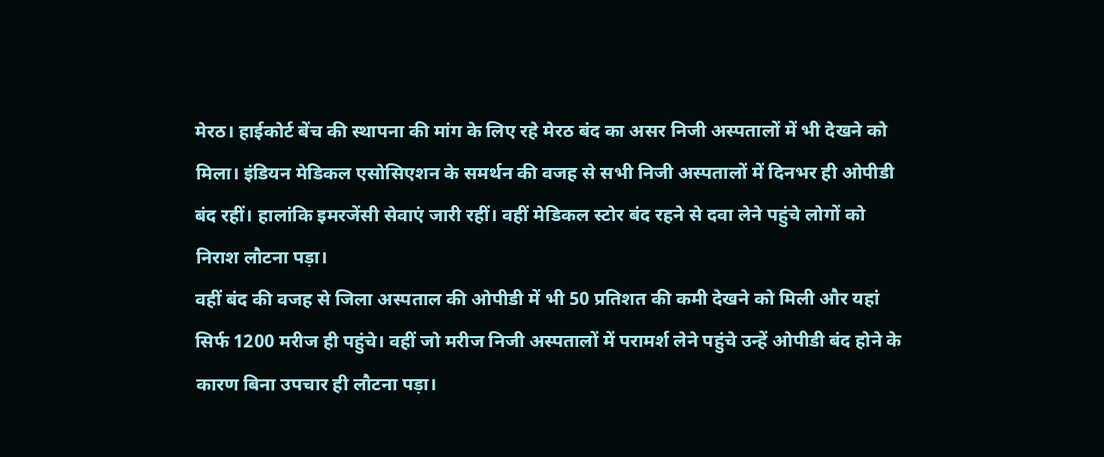मेरठ। हाईकोर्ट बेंच की स्थापना की मांग के लिए रहे मेरठ बंद का असर निजी अस्पतालों में भी देखने को मिला। इंडियन मेडिकल एसोसिएशन के समर्थन की वजह से सभी निजी अस्पतालों में दिनभर ही ओपीडी बंद रहीं। हालांकि इमरजेंसी सेवाएं जारी रहीं। वहीं मेडिकल स्टोर बंद रहने से दवा लेने पहुंचे लोगों को निराश लौटना पड़ा।
वहीं बंद की वजह से जिला अस्पताल की ओपीडी में भी 50 प्रतिशत की कमी देखने को मिली और यहां सिर्फ 1200 मरीज ही पहुंचे। वहीं जो मरीज निजी अस्पतालों में परामर्श लेने पहुंचे उन्हें ओपीडी बंद होने के कारण बिना उपचार ही लौटना पड़ा।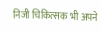निजी चिकित्सक भी अपने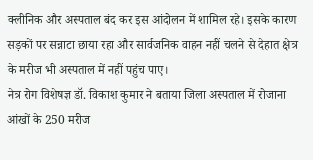क्लीनिक और अस्पताल बंद कर इस आंदोलन में शामिल रहे। इसके कारण सड़कों पर सन्नाटा छाया रहा और सार्वजनिक वाहन नहीं चलने से देहात क्षेत्र के मरीज भी अस्पताल में नहीं पहुंच पाए।
नेत्र रोग विशेषज्ञ डॉ. विकाश कुमार ने बताया जिला अस्पताल में रोजाना आंखों के 250 मरीज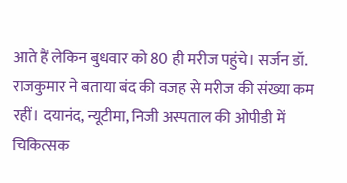आते हैं लेकिन बुधवार को 80 ही मरीज पहुंचे। सर्जन डॉ. राजकुमार ने बताया बंद की वजह से मरीज की संख्या कम रहीं। दयानंद, न्यूटीमा, निजी अस्पताल की ओपीडी में चिकित्सक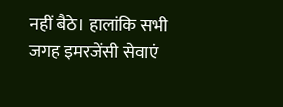नहीं बैठे। हालांकि सभी जगह इमरजेंसी सेवाएं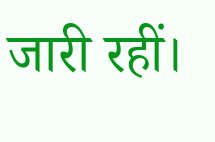जारी रहीं।